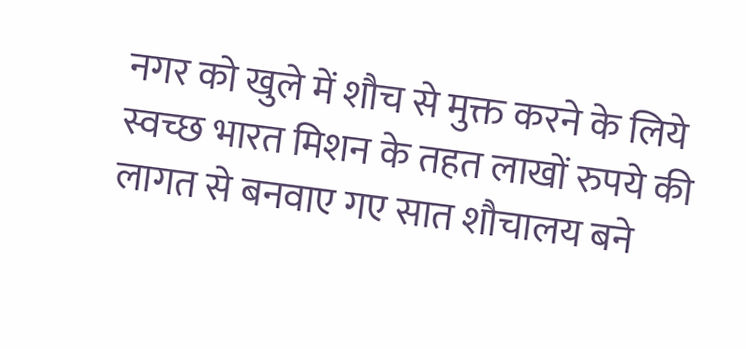नगर को खुले में शौच से मुक्त करने के लिये स्वच्छ भारत मिशन के तहत लाखों रुपये की लागत से बनवाए गए सात शौचालय बने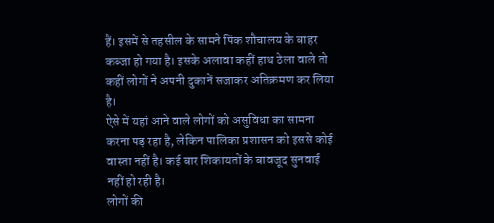हैं। इसमें से तहसील के सामने पिंक शौचालय के बाहर कब्जा हो गया है। इसके अलावा कहीं हाथ ठेला वाले तो कहीं लोगों ने अपनी दुकानें सजाकर अतिक्रमण कर लिया है।
ऐसे में यहां आने वाले लोगों को असुविधा का सामना करना पड़ रहा है, लेकिन पालिका प्रशासन को इससे कोई वास्ता नहीं है। कई बार शिकायतों के बावजूद सुनवाई नहीं हो रही है।
लोगों की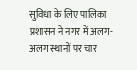सुविधा के लिए पालिका प्रशासन ने नगर में अलग-अलग स्थानों पर चार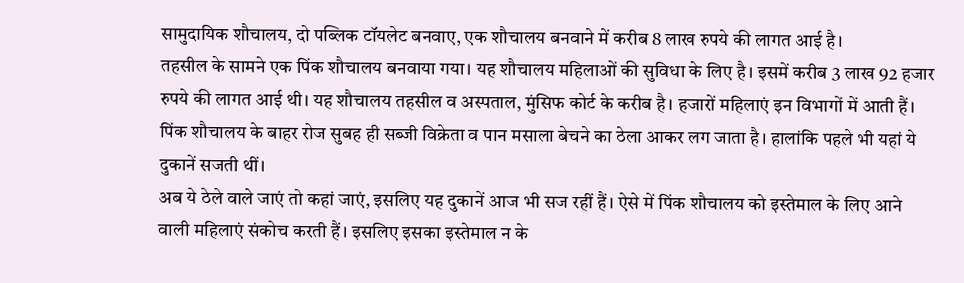सामुदायिक शौचालय, दो पब्लिक टॉयलेट बनवाए, एक शौचालय बनवाने में करीब 8 लाख रुपये की लागत आई है।
तहसील के सामने एक पिंक शौचालय बनवाया गया। यह शौचालय महिलाओं की सुविधा के लिए है। इसमें करीब 3 लाख 92 हजार रुपये की लागत आई थी। यह शौचालय तहसील व अस्पताल, मुंसिफ कोर्ट के करीब है। हजारों महिलाएं इन विभागों में आती हैं। पिंक शौचालय के बाहर रोज सुबह ही सब्जी विक्रेता व पान मसाला बेचने का ठेला आकर लग जाता है। हालांकि पहले भी यहां ये दुकानें सजती थीं।
अब ये ठेले वाले जाएं तो कहां जाएं, इसलिए यह दुकानें आज भी सज रहीं हैं। ऐसे में पिंक शौचालय को इस्तेमाल के लिए आने वाली महिलाएं संकोच करती हैं। इसलिए इसका इस्तेमाल न के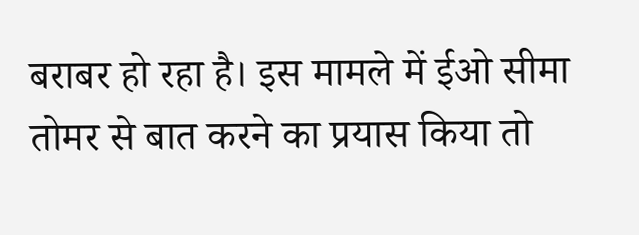बराबर हो रहा है। इस मामले में ईओ सीमा तोमर से बात करने का प्रयास किया तो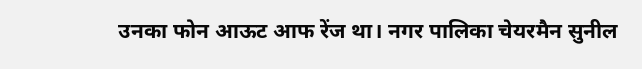उनका फोन आऊट आफ रेंज था। नगर पालिका चेयरमैन सुनील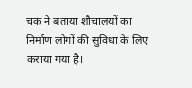चक ने बताया शौचालयों का निर्माण लोगों की सुविधा के लिए कराया गया है।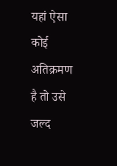यहां ऐसा कोई अतिक्रमण है तो उसे जल्द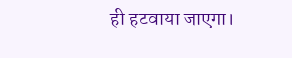ही हटवाया जाएगा।